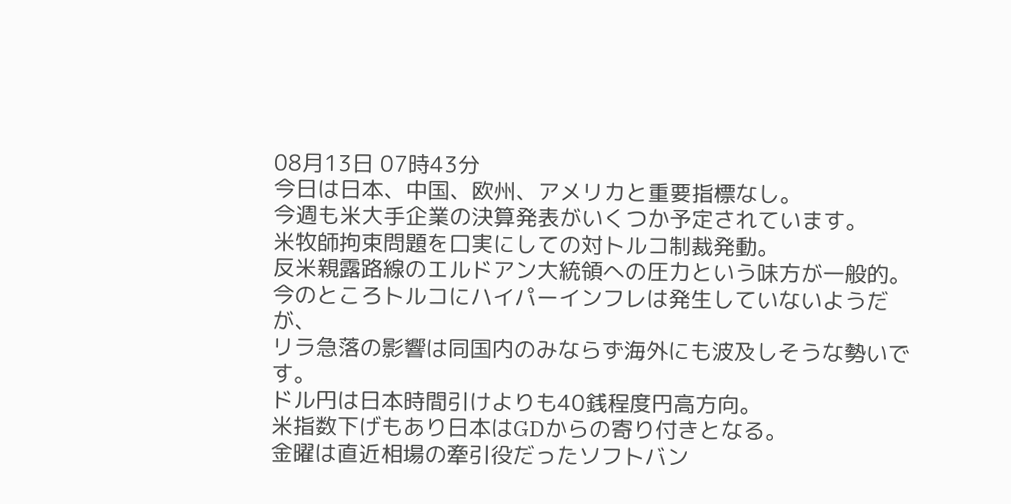08月13日 07時43分
今日は日本、中国、欧州、アメリカと重要指標なし。
今週も米大手企業の決算発表がいくつか予定されています。
米牧師拘束問題を口実にしての対トルコ制裁発動。
反米親露路線のエルドアン大統領への圧力という味方が一般的。
今のところトルコにハイパーインフレは発生していないようだが、
リラ急落の影響は同国内のみならず海外にも波及しそうな勢いです。
ドル円は日本時間引けよりも40銭程度円高方向。
米指数下げもあり日本はGDからの寄り付きとなる。
金曜は直近相場の牽引役だったソフトバン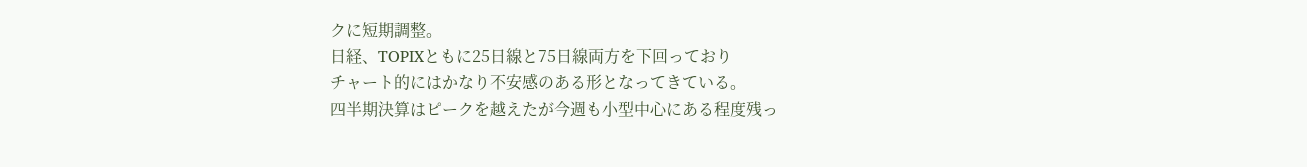クに短期調整。
日経、TOPIXともに25日線と75日線両方を下回っており
チャート的にはかなり不安感のある形となってきている。
四半期決算はピークを越えたが今週も小型中心にある程度残っ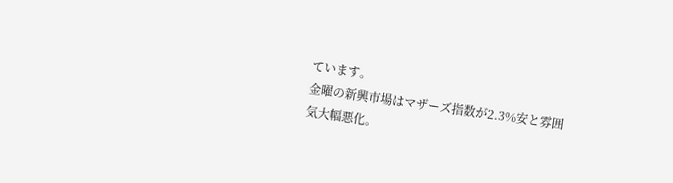ています。
金曜の新興市場はマザーズ指数が2.3%安と雰囲気大幅悪化。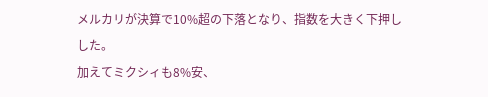メルカリが決算で10%超の下落となり、指数を大きく下押しした。
加えてミクシィも8%安、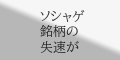ソシャゲ銘柄の失速が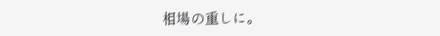相場の重しに。